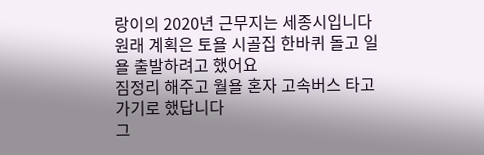랑이의 2020년 근무지는 세종시입니다
원래 계획은 토욜 시골집 한바퀴 돌고 일욜 출발하려고 했어요
짐정리 해주고 월욜 혼자 고속버스 타고 가기로 했답니다
그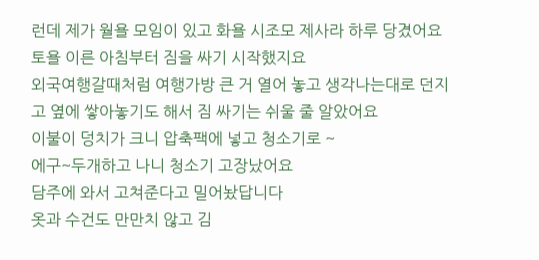런데 제가 월욜 모임이 있고 화욜 시조모 제사라 하루 당겼어요
토욜 이른 아침부터 짐을 싸기 시작했지요
외국여행갈때처럼 여행가방 큰 거 열어 놓고 생각나는대로 던지고 옆에 쌓아놓기도 해서 짐 싸기는 쉬울 줄 알았어요
이불이 덩치가 크니 압축팩에 넣고 청소기로 ~
에구~두개하고 나니 청소기 고장났어요
담주에 와서 고쳐준다고 밀어놨답니다
옷과 수건도 만만치 않고 김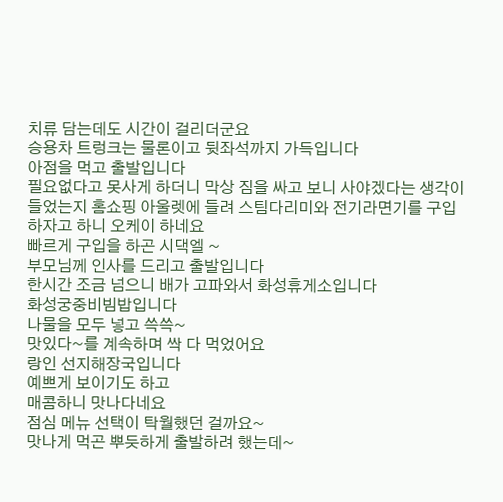치류 담는데도 시간이 걸리더군요
승용차 트렁크는 물론이고 뒷좌석까지 가득입니다
아점을 먹고 출발입니다
필요없다고 못사게 하더니 막상 짐을 싸고 보니 사야겠다는 생각이 들었는지 홈쇼핑 아울렛에 들려 스팀다리미와 전기라면기를 구입하자고 하니 오케이 하네요
빠르게 구입을 하곤 시댁엘 ~
부모님께 인사를 드리고 출발입니다
한시간 조금 넘으니 배가 고파와서 화성휴게소입니다
화성궁중비빔밥입니다
나물을 모두 넣고 쓱쓱~
맛있다~를 계속하며 싹 다 먹었어요
랑인 선지해장국입니다
예쁘게 보이기도 하고
매콤하니 맛나다네요
점심 메뉴 선택이 탁월했던 걸까요~
맛나게 먹곤 뿌듯하게 출발하려 했는데~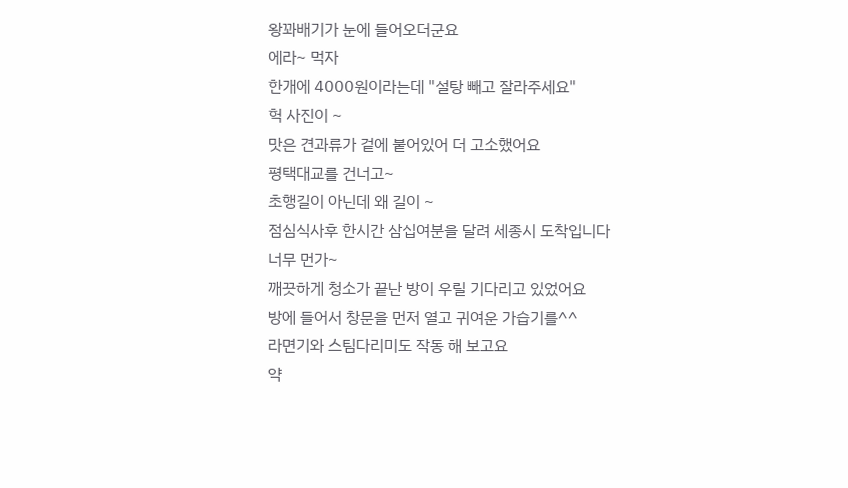왕꽈배기가 눈에 들어오더군요
에라~ 먹자
한개에 4000원이라는데 "설탕 빼고 잘라주세요"
헉 사진이 ~
맛은 견과류가 겉에 붙어있어 더 고소했어요
평택대교를 건너고~
초행길이 아닌데 왜 길이 ~
점심식사후 한시간 삼십여분을 달려 세종시 도착입니다
너무 먼가~
깨끗하게 청소가 끝난 방이 우릴 기다리고 있었어요
방에 들어서 창문을 먼저 열고 귀여운 가습기를^^
라면기와 스팀다리미도 작동 해 보고요
약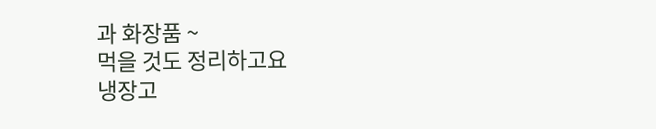과 화장품 ~
먹을 것도 정리하고요
냉장고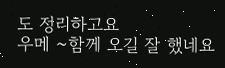도 정리하고요
우메 ~함께 오길 잘 했네요